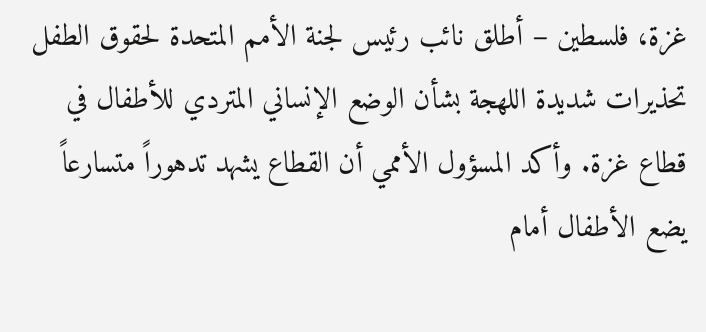غزة، فلسطين – أطلق نائب رئيس لجنة الأمم المتحدة لحقوق الطفل تحذيرات شديدة اللهجة بشأن الوضع الإنساني المتردي للأطفال في قطاع غزة. وأكد المسؤول الأممي أن القطاع يشهد تدهوراً متسارعاً يضع الأطفال أمام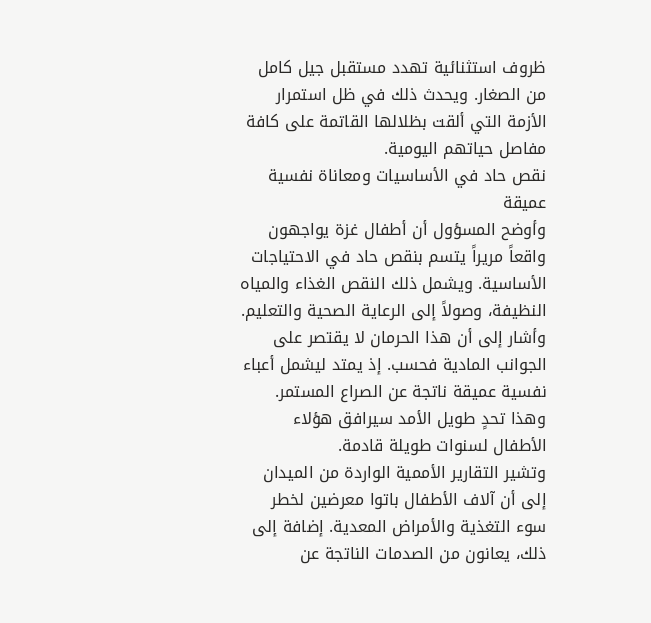ظروف استثنائية تهدد مستقبل جيل كامل من الصغار. ويحدث ذلك في ظل استمرار الأزمة التي ألقت بظلالها القاتمة على كافة مفاصل حياتهم اليومية.
نقص حاد في الأساسيات ومعاناة نفسية عميقة
وأوضح المسؤول أن أطفال غزة يواجهون واقعاً مريراً يتسم بنقص حاد في الاحتياجات الأساسية. ويشمل ذلك النقص الغذاء والمياه النظيفة، وصولاً إلى الرعاية الصحية والتعليم. وأشار إلى أن هذا الحرمان لا يقتصر على الجوانب المادية فحسب. إذ يمتد ليشمل أعباء نفسية عميقة ناتجة عن الصراع المستمر. وهذا تحدٍ طويل الأمد سيرافق هؤلاء الأطفال لسنوات طويلة قادمة.
وتشير التقارير الأممية الواردة من الميدان إلى أن آلاف الأطفال باتوا معرضين لخطر سوء التغذية والأمراض المعدية. إضافة إلى ذلك، يعانون من الصدمات الناتجة عن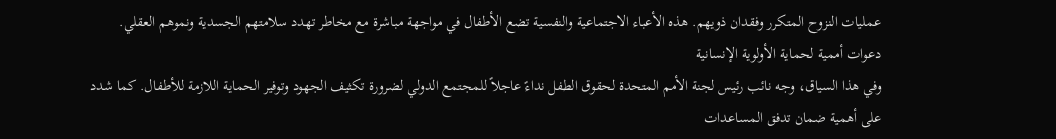عمليات النزوح المتكرر وفقدان ذويهم. هذه الأعباء الاجتماعية والنفسية تضع الأطفال في مواجهة مباشرة مع مخاطر تهدد سلامتهم الجسدية ونموهم العقلي.
دعوات أممية لحماية الأولوية الإنسانية
وفي هذا السياق، وجه نائب رئيس لجنة الأمم المتحدة لحقوق الطفل نداءً عاجلاً للمجتمع الدولي لضرورة تكثيف الجهود وتوفير الحماية اللازمة للأطفال. كما شدد على أهمية ضمان تدفق المساعدات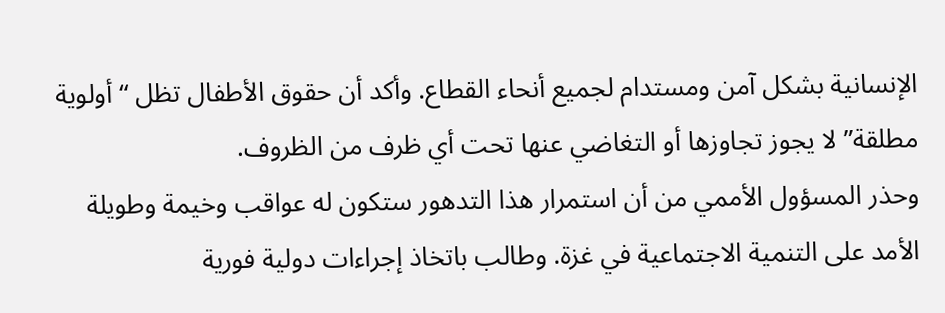الإنسانية بشكل آمن ومستدام لجميع أنحاء القطاع. وأكد أن حقوق الأطفال تظل “أولوية مطلقة” لا يجوز تجاوزها أو التغاضي عنها تحت أي ظرف من الظروف.
وحذر المسؤول الأممي من أن استمرار هذا التدهور ستكون له عواقب وخيمة وطويلة الأمد على التنمية الاجتماعية في غزة. وطالب باتخاذ إجراءات دولية فورية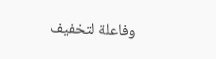وفاعلة لتخفيف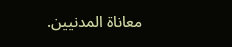معاناة المدنيين.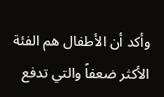وأكد أن الأطفال هم الفئة الأكثر ضعفاً والتي تدفع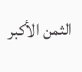الثمن الأكبر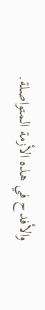والأفدح في هذه الأزمة المتواصلة.